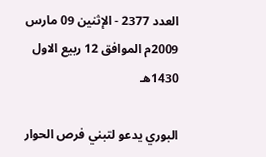العدد 2377 - الإثنين 09 مارس 2009م الموافق 12 ربيع الاول 1430هـ

البوري يدعو لتبني فرص الحوار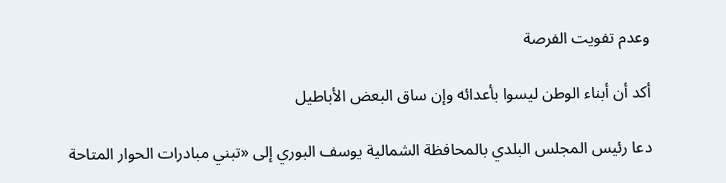وعدم تفويت الفرصة

أكد أن أبناء الوطن ليسوا بأعدائه وإن ساق البعض الأباطيل

دعا رئيس المجلس البلدي بالمحافظة الشمالية يوسف البوري إلى «تبني مبادرات الحوار المتاحة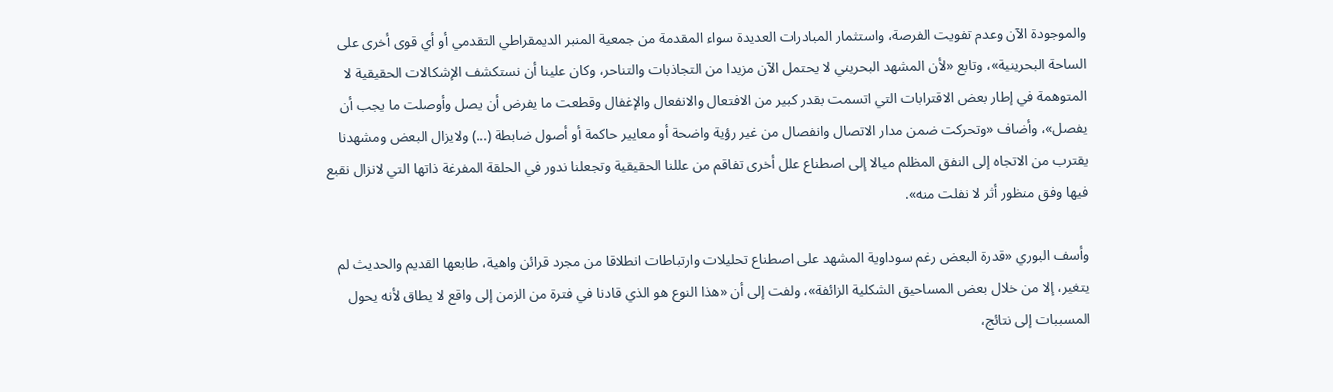والموجودة الآن وعدم تفويت الفرصة، واستثمار المبادرات العديدة سواء المقدمة من جمعية المنبر الديمقراطي التقدمي أو أي قوى أخرى على الساحة البحرينية»، وتابع «لأن المشهد البحريني لا يحتمل الآن مزيدا من التجاذبات والتناحر، وكان علينا أن نستكشف الإشكالات الحقيقية لا المتوهمة في إطار بعض الاقترابات التي اتسمت بقدر كبير من الافتعال والانفعال والإغفال وقطعت ما يفرض أن يصل وأوصلت ما يجب أن يفصل»، وأضاف «وتحركت ضمن مدار الاتصال وانفصال من غير رؤية واضحة أو معايير حاكمة أو أصول ضابطة (...) ولايزال البعض ومشهدنا يقترب من الاتجاه إلى النفق المظلم ميالا إلى اصطناع علل أخرى تفاقم من عللنا الحقيقية وتجعلنا ندور في الحلقة المفرغة ذاتها التي لانزال نقبع فيها وفق منظور أثر لا نفلت منه».

وأسف البوري «قدرة البعض رغم سوداوية المشهد على اصطناع تحليلات وارتباطات انطلاقا من مجرد قرائن واهية، طابعها القديم والحديث لم يتغير، إلا من خلال بعض المساحيق الشكلية الزائفة»، ولفت إلى أن «هذا النوع هو الذي قادنا في فترة من الزمن إلى واقع لا يطاق لأنه يحول المسببات إلى نتائج،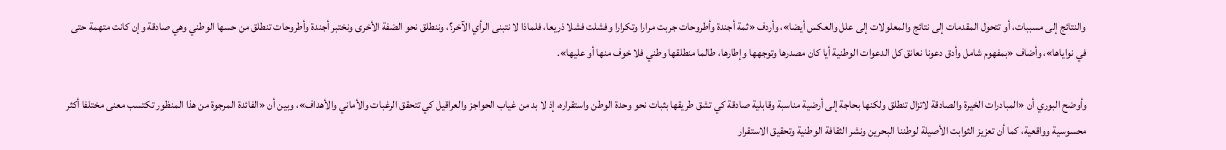والنتائج إلى مسببات، أو تتحول المقدمات إلى نتائج والمعلولات إلى علل والعكس أيضا»، وأردف «ثمة أجندة وأطروحات جربت مرارا وتكرارا وفشلت فشلا ذريعا، فلماذا لا نتبنى الرأي الآخر؟، وننطلق نحو الضفة الأخرى ونختبر أجندة وأطروحات تنطلق من حسها الوطني وهي صادقة وإن كانت متهمة حتى في نواياها»، وأضاف «بمفهوم شامل وأدق دعونا نعانق كل الدعوات الوطنية أيا كان مصدرها وتوجهها وإطارها، طالما منطلقها وطني فلا خوف منها أو عليها».

وأوضح البوري أن «المبادرات الخيرة والصادقة لاتزال تنطلق ولكنها بحاجة إلى أرضية مناسبة وقابلية صادقة كي تشق طريقها بثبات نحو وحدة الوطن واستقراره، إذ لا بد من غياب الحواجز والعراقيل كي تتحقق الرغبات والأماني والأهداف»، وبين أن «الفائدة المرجوة من هذا المنظور تكتسب معنى مختلفا أكثر محسوسية وواقعية، كما أن تعزيز الثوابت الأصيلة لوطننا البحرين ونشر الثقافة الوطنية وتحقيق الاستقرار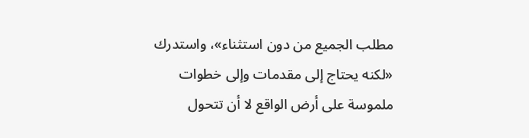مطلب الجميع من دون استثناء»، واستدرك «لكنه يحتاج إلى مقدمات وإلى خطوات ملموسة على أرض الواقع لا أن تتحول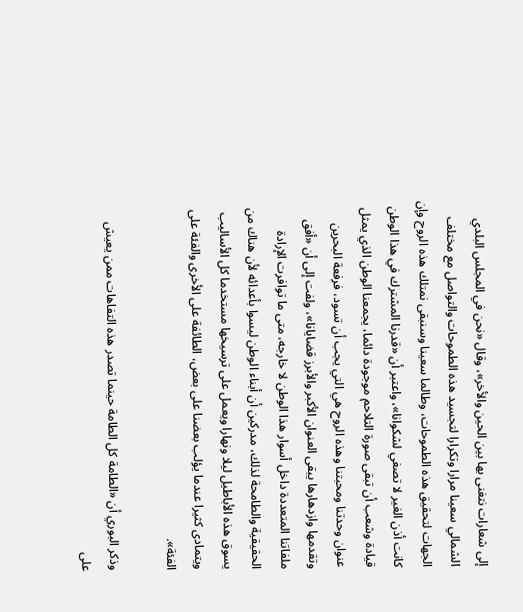إلى شعارات نتغنى بها بين الحين والأخر»، وقال «نحن في المجلس البلدي الشمالي سعينا مرارا وتكرارا لتجسيد هذه الطموحات والتواصل مع مختلف الجهات لتحقيق هذه الطموحات، وطالما سعينا وسنبقى نمتلك هذه الروح وإن كانت أذن الغير لا تصغي لشكوانا»، واعتبر أن «قدرنا المشترك في هذا الوطن قيادة وشعب أن تبقى صورة التلاحم موجودة دائما، يجمعنا الوطن الذي يمثل عنوان وحدتنا ومحبتنا وهذه الروح هي التي يجب أن تسود، فرفعة البحرين وتقدمها وازدهارها يبقى العنوان الأكبر والأبرز قضايانا»، ولفت إلى أن «أفق ملفاتنا المتعددة داخل أسوار هذا الوطن لا خارجه، متى ما توافرت الإرادة الحقيقية والطامحة لذلك، مدركين أن أبناء الوطن ليسوا بأعدائه لأن هناك من يسوق هذه الأباطيل ليلا ونهارا ويعمل على ترسيخها مستخدما كل الأساليب ويتمادى كثيرا عندما يؤلب بعضنا على بعض، الطائفة على الأخرى والفئة على الفئة».

وذكر البوري أن «الطامة كل الطامة حينما تصدر هذه التفاهات ممن يعيش على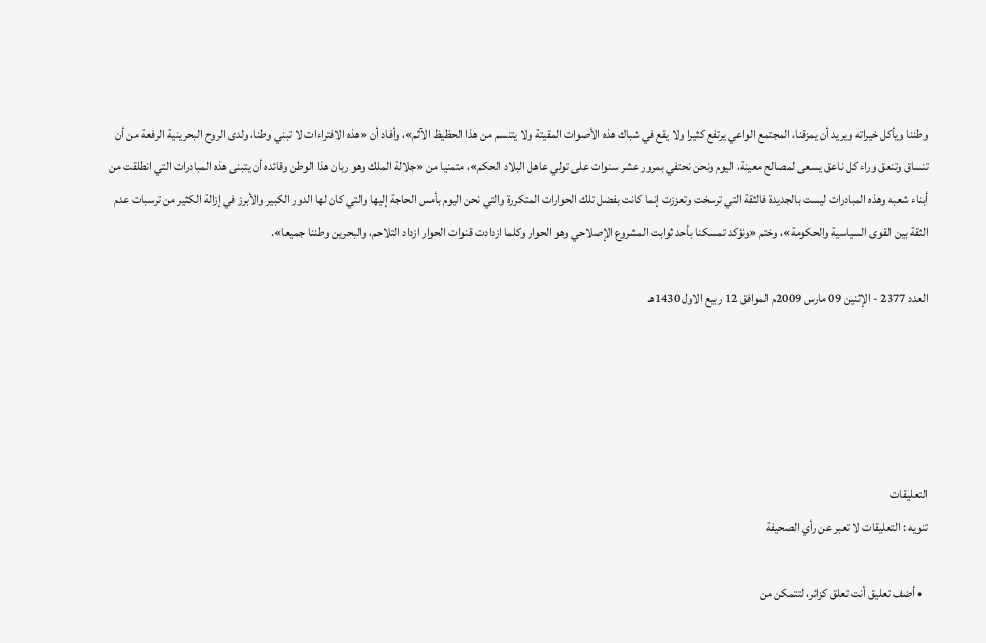وطننا ويأكل خيراته ويريد أن يمزقنا، المجتمع الواعي يرتفع كثيرا ولا يقع في شباك هذه الأصوات المقيتة ولا يتنسم من هذا الحظيظ الآثم»، وأفاد أن «هذه الافتراءات لا تبني وطنا، ولدى الروح البحرينية الرفعة من أن تنساق وتنعق وراء كل ناعق يسعى لمصالح معينة، اليوم ونحن نحتفي بمرور عشر سنوات على تولي عاهل البلاد الحكم»، متمنيا من «جلالة الملك وهو ربان هذا الوطن وقائده أن يتبنى هذه المبادرات التي انطلقت من أبناء شعبه وهذه المبادرات ليست بالجديدة فالثقة التي ترسخت وتعززت إنما كانت بفضل تلك الحوارات المتكررة والتي نحن اليوم بأمس الحاجة إليها والتي كان لها الدور الكبير والأبرز في إزالة الكثير من ترسبات عدم الثقة بين القوى السياسية والحكومة»، وختم «ونؤكد تمسكنا بأحد ثوابت المشروع الإصلاحي وهو الحوار وكلما ازدادت قنوات الحوار ازداد التلاحم، والبحرين وطننا جميعا».

العدد 2377 - الإثنين 09 مارس 2009م الموافق 12 ربيع الاول 1430هـ





التعليقات
تنويه : التعليقات لا تعبر عن رأي الصحيفة

  • أضف تعليق أنت تعلق كزائر، لتتمكن من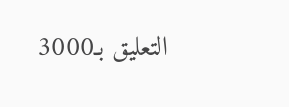التعليق بـ3000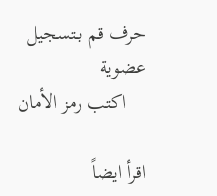حرف قم بـتسجيل عضوية
    اكتب رمز الأمان

اقرأ ايضاً